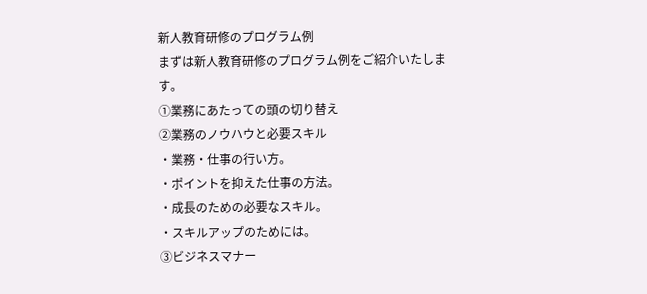新人教育研修のプログラム例
まずは新人教育研修のプログラム例をご紹介いたします。
①業務にあたっての頭の切り替え
②業務のノウハウと必要スキル
・業務・仕事の行い方。
・ポイントを抑えた仕事の方法。
・成長のための必要なスキル。
・スキルアップのためには。
③ビジネスマナー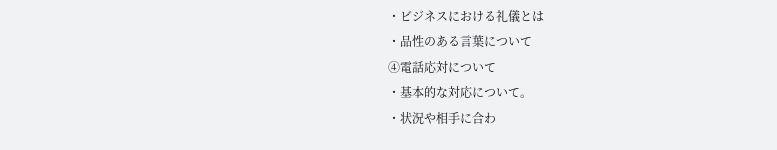・ビジネスにおける礼儀とは
・品性のある言葉について
④電話応対について
・基本的な対応について。
・状況や相手に合わ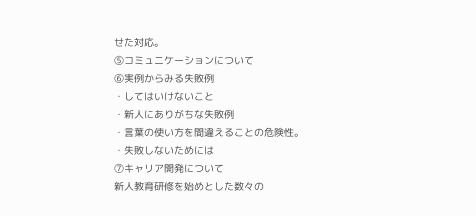せた対応。
⑤コミュニケーションについて
⑥実例からみる失敗例
・してはいけないこと
・新人にありがちな失敗例
・言葉の使い方を間違えることの危険性。
・失敗しないためには
⑦キャリア開発について
新人教育研修を始めとした数々の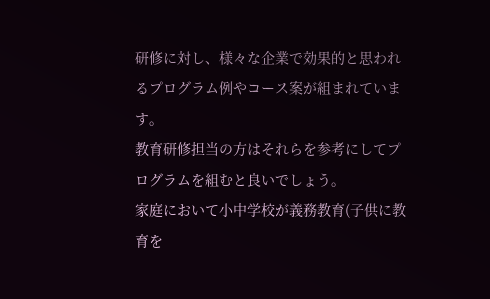研修に対し、様々な企業で効果的と思われるプログラム例やコース案が組まれています。
教育研修担当の方はそれらを参考にしてプログラムを組むと良いでしょう。
家庭において小中学校が義務教育(子供に教育を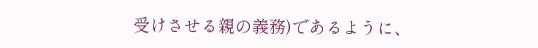受けさせる親の義務)であるように、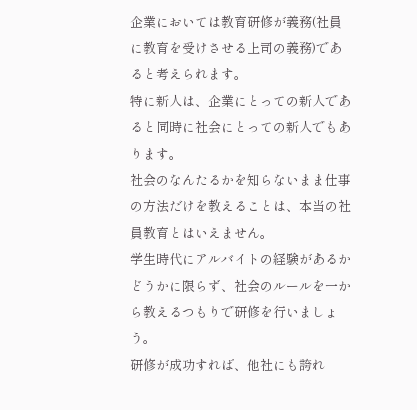企業においては教育研修が義務(社員に教育を受けさせる上司の義務)であると考えられます。
特に新人は、企業にとっての新人であると同時に社会にとっての新人でもあります。
社会のなんたるかを知らないまま仕事の方法だけを教えることは、本当の社員教育とはいえません。
学生時代にアルバイトの経験があるかどうかに限らず、社会のルールを一から教えるつもりで研修を行いましょう。
研修が成功すれば、他社にも誇れ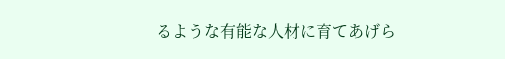るような有能な人材に育てあげら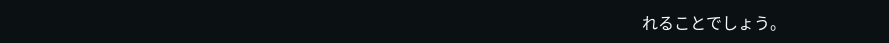れることでしょう。